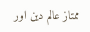ممتاز عالم دین اور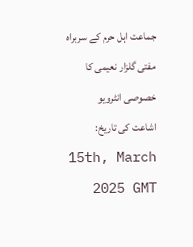جماعت اہل حرم کے سربراہ مفتی گلزار نعیمی کا خصوصی انٹرویو
اشاعت کی تاریخ: 15th, March 2025 GMT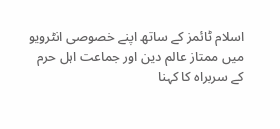اسلام ٹائمز کے ساتھ اپنے خصوصی انٹرویو میں ممتاز عالم دین اور جماعت اہل حرم کے سربراہ کا کہنا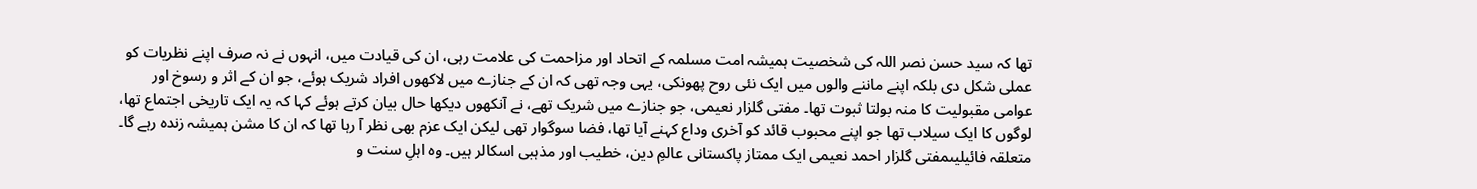تھا کہ سید حسن نصر اللہ کی شخصیت ہمیشہ امت مسلمہ کے اتحاد اور مزاحمت کی علامت رہی، ان کی قیادت میں، انہوں نے نہ صرف اپنے نظریات کو عملی شکل دی بلکہ اپنے ماننے والوں میں ایک نئی روح پھونکی، یہی وجہ تھی کہ ان کے جنازے میں لاکھوں افراد شریک ہوئے، جو ان کے اثر و رسوخ اور عوامی مقبولیت کا منہ بولتا ثبوت تھا۔ مفتی گلزار نعیمی، جو جنازے میں شریک تھے، نے آنکھوں دیکھا حال بیان کرتے ہوئے کہا کہ یہ ایک تاریخی اجتماع تھا، لوگوں کا ایک سیلاب تھا جو اپنے محبوب قائد کو آخری وداع کہنے آیا تھا، فضا سوگوار تھی لیکن ایک عزم بھی نظر آ رہا تھا کہ ان کا مشن ہمیشہ زندہ رہے گا۔ متعلقہ فائیلیںمفتی گلزار احمد نعیمی ایک ممتاز پاکستانی عالمِ دین، خطیب اور مذہبی اسکالر ہیں۔ وہ اہلِ سنت و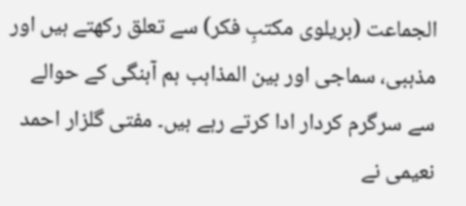الجماعت (بریلوی مکتبِ فکر) سے تعلق رکھتے ہیں اور مذہبی، سماجی اور بین المذاہب ہم آہنگی کے حوالے سے سرگرم کردار ادا کرتے رہے ہیں۔ مفتی گلزار احمد نعیمی نے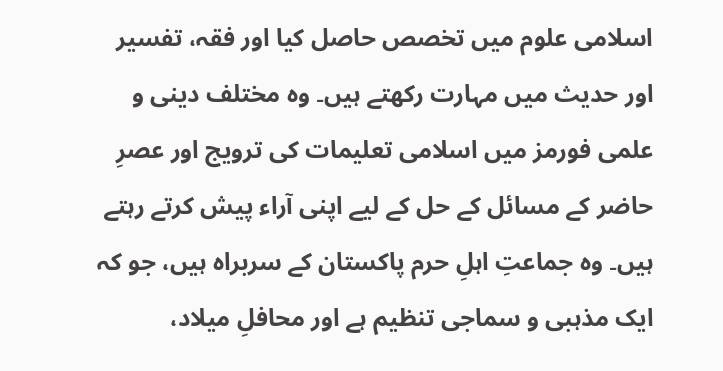اسلامی علوم میں تخصص حاصل کیا اور فقہ، تفسیر اور حدیث میں مہارت رکھتے ہیں۔ وہ مختلف دینی و علمی فورمز میں اسلامی تعلیمات کی ترویج اور عصرِ حاضر کے مسائل کے حل کے لیے اپنی آراء پیش کرتے رہتے ہیں۔ وہ جماعتِ اہلِ حرم پاکستان کے سربراہ ہیں، جو کہ ایک مذہبی و سماجی تنظیم ہے اور محافلِ میلاد،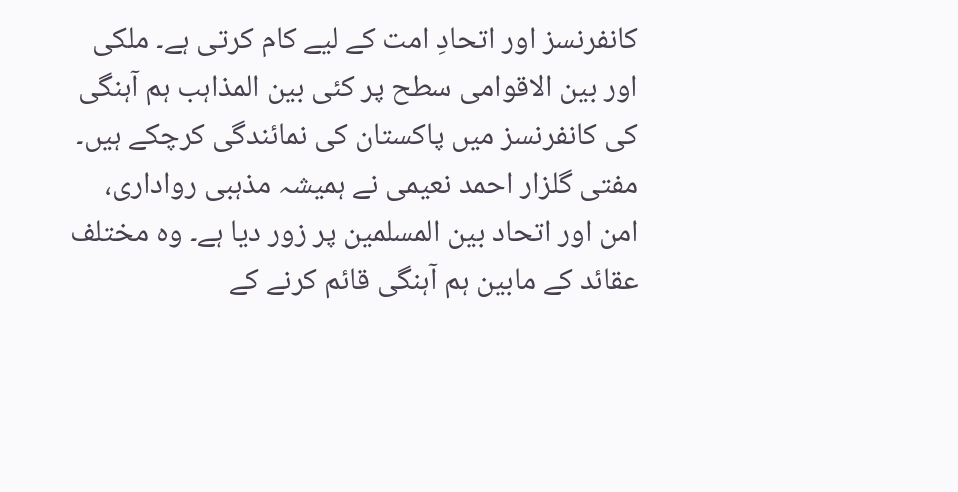کانفرنسز اور اتحادِ امت کے لیے کام کرتی ہے۔ ملکی اور بین الاقوامی سطح پر کئی بین المذاہب ہم آہنگی کی کانفرنسز میں پاکستان کی نمائندگی کرچکے ہیں۔ مفتی گلزار احمد نعیمی نے ہمیشہ مذہبی رواداری، امن اور اتحاد بین المسلمین پر زور دیا ہے۔ وہ مختلف عقائد کے مابین ہم آہنگی قائم کرنے کے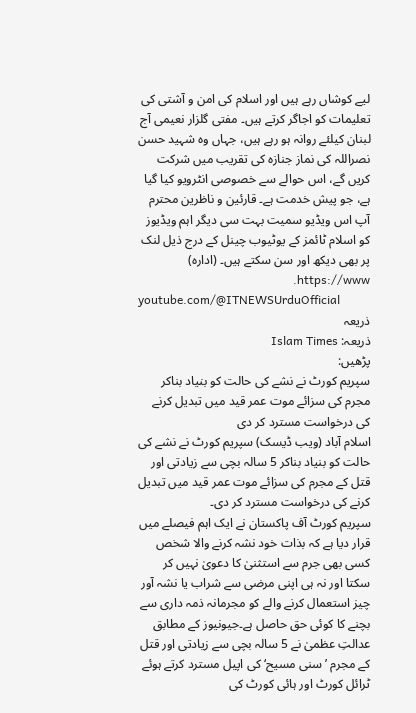لیے کوشاں رہے ہیں اور اسلام کی امن و آشتی کی تعلیمات کو اجاگر کرتے ہیں۔ مفتی گلزار نعیمی آج لبنان کیلئے روانہ ہو رہے ہیں، جہاں وہ شہید حسن نصراللہ کی نماز جنازہ کی تقریب میں شرکت کریں گے، اس حوالے سے خصوصی انٹرویو کیا گیا ہے، جو پیش خدمت ہے۔ قارئین و ناظرین محترم آپ اس ویڈیو سمیت بہت سی دیگر اہم ویڈیوز کو اسلام ٹائمز کے یوٹیوب چینل کے درج ذیل لنک پر بھی دیکھ اور سن سکتے ہیں۔ (ادارہ) https://www.
youtube.com/@ITNEWSUrduOfficial
ذریعہ
ذریعہ: Islam Times
پڑھیں:
سپریم کورٹ نے نشے کی حالت کو بنیاد بناکر مجرم کی سزائے موت عمر قید میں تبدیل کرنے کی درخواست مسترد کر دی
اسلام آباد (ویب ڈیسک) سپریم کورٹ نے نشے کی حالت کو بنیاد بناکر 5 سالہ بچی سے زیادتی اور قتل کے مجرم کی سزائے موت عمر قید میں تبدیل کرنے کی درخواست مسترد کر دی۔
سپریم کورٹ آف پاکستان نے ایک اہم فیصلے میں قرار دیا ہے کہ بذات خود نشہ کرنے والا شخص کسی بھی جرم سے استثنیٰ کا دعویٰ نہیں کر سکتا اور نہ ہی اپنی مرضی سے شراب یا نشہ آور چیز استعمال کرنے والے کو مجرمانہ ذمہ داری سے بچنے کا کوئی حق حاصل ہے۔جیونیوز کے مطابق عدالتِ عظمیٰ نے 5 سالہ بچی سے زیادتی اور قتل کے مجرم ’سنی مسیح‘ کی اپیل مسترد کرتے ہوئے ٹرائل کورٹ اور ہائی کورٹ کی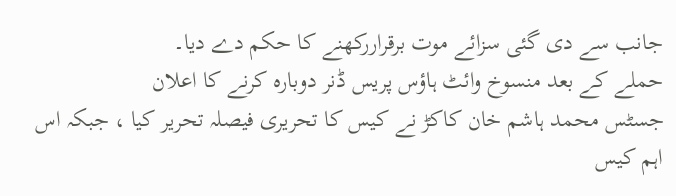جانب سے دی گئی سزائے موت برقراررکھنے کا حکم دے دیا۔
حملے کے بعد منسوخ وائٹ ہاؤس پریس ڈنر دوبارہ کرنے کا اعلان
جسٹس محمد ہاشم خان کاکڑ نے کیس کا تحریری فیصلہ تحریر کیا ، جبکہ اس اہم کیس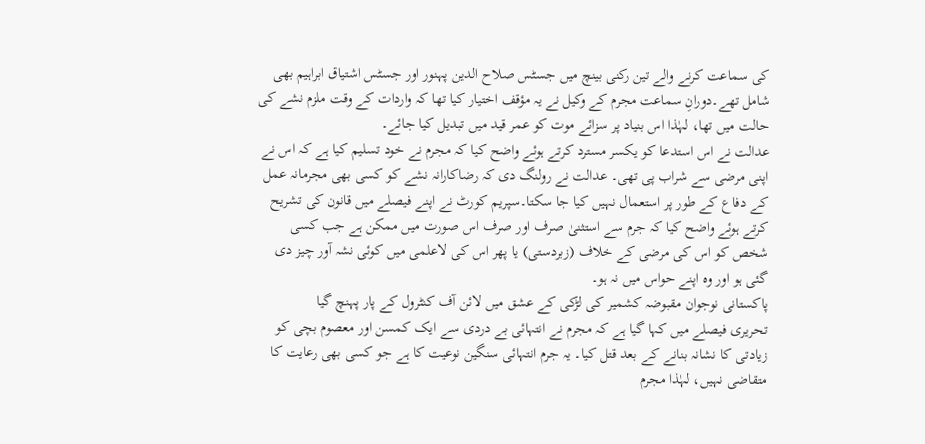کی سماعت کرنے والے تین رکنی بینچ میں جسٹس صلاح الدین پہنور اور جسٹس اشتیاق ابراہیم بھی شامل تھے۔دورانِ سماعت مجرم کے وکیل نے یہ مؤقف اختیار کیا تھا کہ واردات کے وقت ملزم نشے کی حالت میں تھا، لہٰذا اس بنیاد پر سزائے موت کو عمر قید میں تبدیل کیا جائے۔
عدالت نے اس استدعا کو یکسر مسترد کرتے ہوئے واضح کیا کہ مجرم نے خود تسلیم کیا ہے کہ اس نے اپنی مرضی سے شراب پی تھی۔ عدالت نے رولنگ دی کہ رضاکارانہ نشے کو کسی بھی مجرمانہ عمل کے دفاع کے طور پر استعمال نہیں کیا جا سکتا۔سپریم کورٹ نے اپنے فیصلے میں قانون کی تشریح کرتے ہوئے واضح کیا کہ جرم سے استثنیٰ صرف اور صرف اس صورت میں ممکن ہے جب کسی شخص کو اس کی مرضی کے خلاف (زبردستی) یا پھر اس کی لاعلمی میں کوئی نشہ آور چیز دی گئی ہو اور وہ اپنے حواس میں نہ ہو۔
پاکستانی نوجوان مقبوضہ کشمیر کی لڑکی کے عشق میں لائن آف کنٹرول کے پار پہنچ گیا
تحریری فیصلے میں کہا گیا ہے کہ مجرم نے انتہائی بے دردی سے ایک کمسن اور معصوم بچی کو زیادتی کا نشانہ بنانے کے بعد قتل کیا۔ یہ جرم انتہائی سنگین نوعیت کا ہے جو کسی بھی رعایت کا متقاضی نہیں، لہٰذا مجرم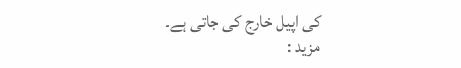کی اپیل خارج کی جاتی ہے۔
مزید :